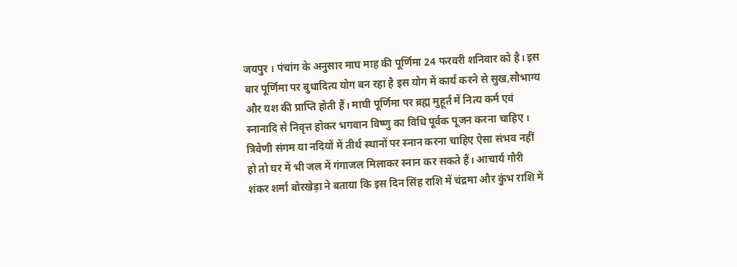जयपुर । पंचांग के अनुसार माघ माह की पूर्णिमा 24 फरवरी शनिवार को है। इस बार पूर्णिमा पर बुधादित्य योग बन रहा है इस योग में कार्य करने से सुख,सौभाग्य और यश की प्राप्ति होती हैं। माघी पूर्णिमा पर ब्रह्म मुहूर्त में नित्य कर्म एवं स्नानादि से निवृत्त होकर भगवान विष्णु का विधि पूर्वक पूजन करना चाहिए। त्रिवेणी संगम या नदियों में तीर्थ स्थानों पर स्नान करना चाहिए ऐसा संभव नहीं हो तो घर में भी जल में गंगाजल मिलाकर स्नान कर सकते हैं। आचार्य गौरी शंकर शर्मा बोरखेड़ा ने बताया कि इस दिन सिंह राशि में चंद्रमा और कुंभ राशि में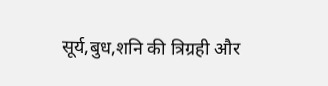सूर्य,बुध,शनि की त्रिग्रही और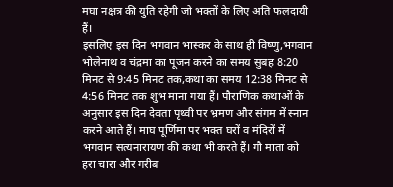मघा नक्षत्र की युति रहेगी जो भक्तों के लिए अति फलदायी हैं।
इसलिए इस दिन भगवान भास्कर के साथ ही विष्णु,भगवान भोलेनाथ व चंद्रमा का पूजन करने का समय सुबह 8:20 मिनट से 9:45 मिनट तक,कथा का समय 12:38 मिनट से 4:56 मिनट तक शुभ माना गया हैं। पौराणिक कथाओं के अनुसार इस दिन देवता पृथ्वी पर भ्रमण और संगम में स्नान करने आते हैं। माघ पूर्णिमा पर भक्त घरों व मंदिरों में भगवान सत्यनारायण की कथा भी करते हैं। गौ माता को हरा चारा और गरीब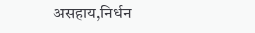असहाय,निर्धन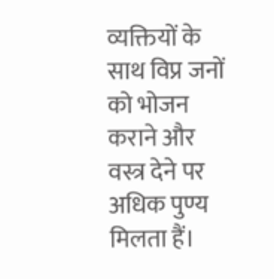व्यक्तियों के साथ विप्र जनों को भोजन कराने और वस्त्र देने पर अधिक पुण्य मिलता हैं।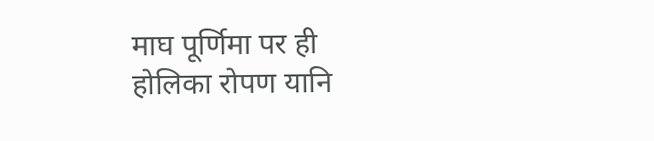माघ पूर्णिमा पर ही होलिका रोपण यानि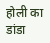होली का डांडा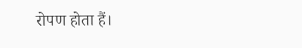रोपण होता हैं।